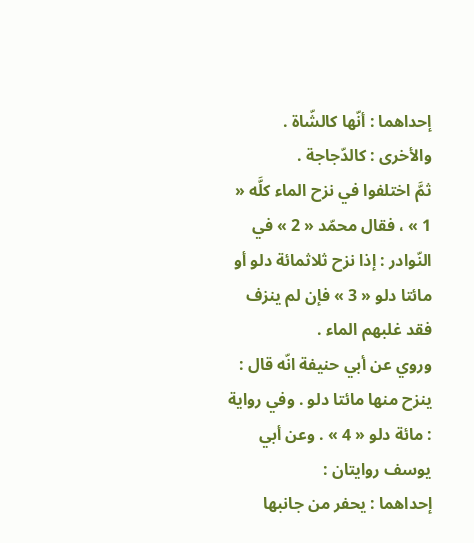إحداهما : أنّها كالشّاة .
والأخرى : كالدّجاجة .
ثمَّ اختلفوا في نزح الماء كلَّه « 1 » ، فقال محمّد « 2 » في النّوادر : إذا نزح ثلاثمائة دلو أو مائتا دلو « 3 » فإن لم ينزف فقد غلبهم الماء .
وروي عن أبي حنيفة انّه قال : ينزح منها مائتا دلو . وفي رواية : مائة دلو « 4 » . وعن أبي يوسف روايتان :
إحداهما : يحفر من جانبها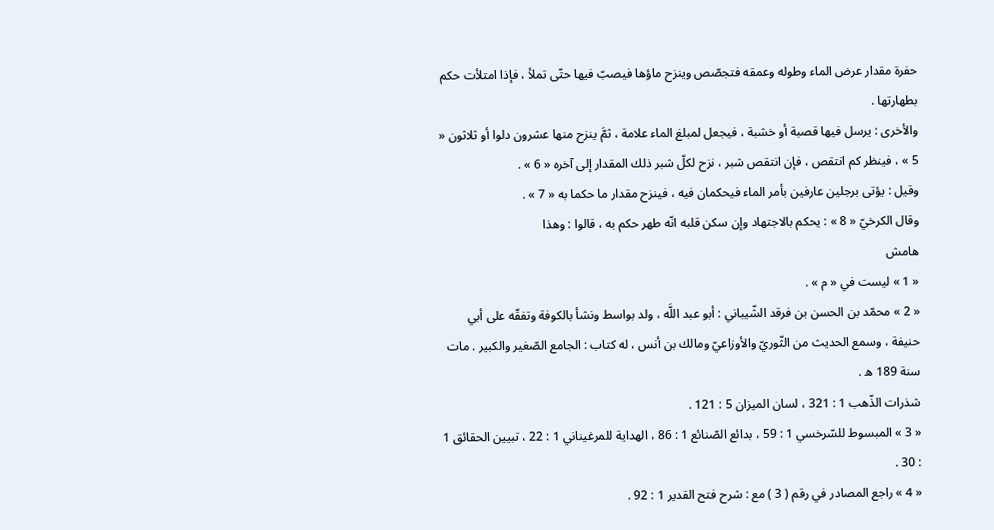حفرة مقدار عرض الماء وطوله وعمقه فتجصّص وينزح ماؤها فيصبّ فيها حتّى تملأ ، فإذا امتلأت حكم بطهارتها .
والأخرى : يرسل فيها قصبة أو خشبة ، فيجعل لمبلغ الماء علامة ، ثمَّ ينزح منها عشرون دلوا أو ثلاثون « 5 » ، فينظر كم انتقص ، فإن انتقص شبر ، نزح لكلّ شبر ذلك المقدار إلى آخره « 6 » .
وقيل : يؤتى برجلين عارفين بأمر الماء فيحكمان فيه ، فينزح مقدار ما حكما به « 7 » .
وقال الكرخيّ « 8 » : يحكم بالاجتهاد وإن سكن قلبه انّه طهر حكم به ، قالوا : وهذا
هامش
« 1 » ليست في « م » .
« 2 » محمّد بن الحسن بن فرقد الشّيباني : أبو عبد اللَّه ، ولد بواسط ونشأ بالكوفة وتفقّه على أبي حنيفة ، وسمع الحديث من الثّوريّ والأوزاعيّ ومالك بن أنس ، له كتاب : الجامع الصّغير والكبير . مات سنة 189 ه .
شذرات الذّهب 1 : 321 ، لسان الميزان 5 : 121 .
« 3 » المبسوط للسّرخسي 1 : 59 ، بدائع الصّنائع 1 : 86 ، الهداية للمرغيناني 1 : 22 ، تبيين الحقائق 1 : 30 .
« 4 » راجع المصادر في رقم ( 3 ) مع : شرح فتح القدير 1 : 92 .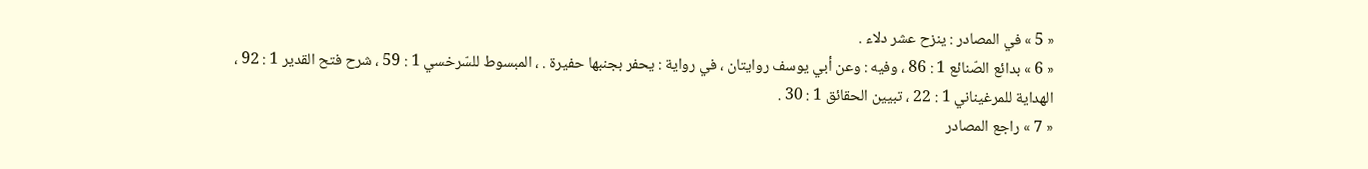« 5 » في المصادر : ينزح عشر دلاء .
« 6 » بدائع الصّنائع 1 : 86 ، وفيه : وعن أبي يوسف روايتان ، في رواية : يحفر بجنبها حفيرة . ، المبسوط للسّرخسي 1 : 59 ، شرح فتح القدير 1 : 92 ، الهداية للمرغيناني 1 : 22 ، تبيين الحقائق 1 : 30 .
« 7 » راجع المصادر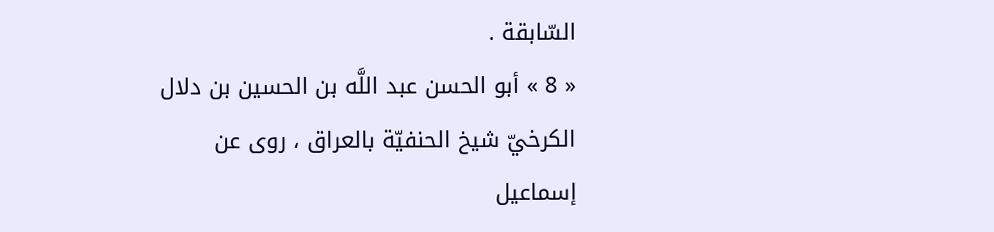السّابقة .
« 8 » أبو الحسن عبد اللَّه بن الحسين بن دلال الكرخيّ شيخ الحنفيّة بالعراق ، روى عن إسماعيل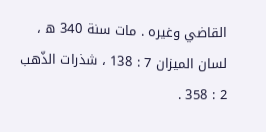القاضي وغيره . مات سنة 340 ه ، لسان الميزان 7 : 138 ، شذرات الذّهب 2 : 358 .